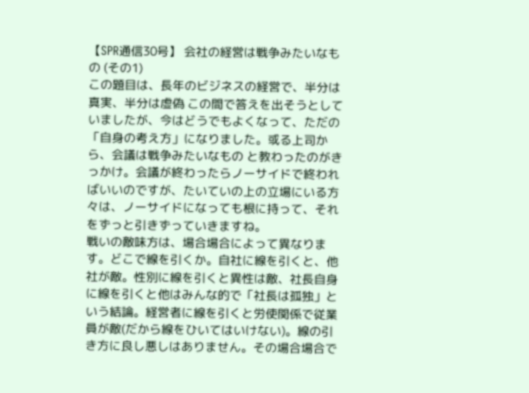【SPR通信30号】 会社の経営は戦争みたいなもの (その1)
この題目は、長年のビジネスの経営で、半分は真実、半分は虚偽 この間で答えを出そうとしていましたが、今はどうでもよくなって、ただの「自身の考え方」になりました。或る上司から、会議は戦争みたいなもの と教わったのがきっかけ。会議が終わったらノーサイドで終わればいいのですが、たいていの上の立場にいる方々は、ノーサイドになっても根に持って、それをずっと引きずっていきますね。
戦いの敵味方は、場合場合によって異なります。どこで線を引くか。自社に線を引くと、他社が敵。性別に線を引くと異性は敵、社長自身に線を引くと他はみんな的で「社長は孤独」という結論。経営者に線を引くと労使関係で従業員が敵(だから線をひいてはいけない)。線の引き方に良し悪しはありません。その場合場合で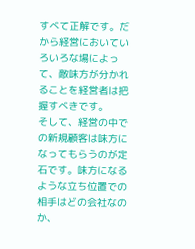すべて正解です。だから経営においていろいろな場によって、敵味方が分かれることを経営者は把握すべきです。
そして、経営の中での新規顧客は味方になってもらうのが定石です。味方になるような立ち位置での相手はどの会社なのか、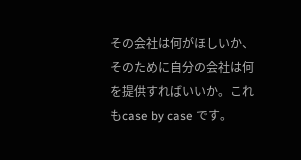その会社は何がほしいか、そのために自分の会社は何を提供すればいいか。これもcase by case です。